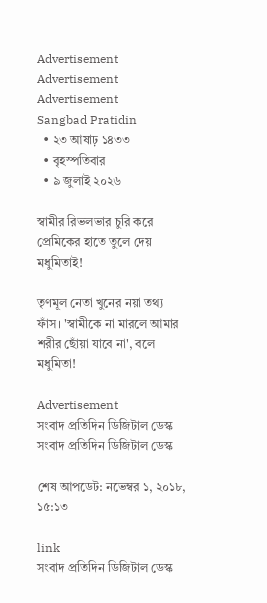Advertisement
Advertisement
Advertisement
Sangbad Pratidin
  • ২৩ আষাঢ় ১৪৩৩
  • বৃহস্পতিবার
  • ৯ জুলাই ২০২৬

স্বামীর রিভলভার চুরি করে প্রেমিকের হাতে তুলে দেয় মধুমিতাই!

তৃণমূল নেতা খুনের নয়া তথ্য ফাঁস। 'স্বামীকে না মারলে আমার শরীর ছোঁয়া যাবে না', বলে মধুমিতা!

Advertisement
সংবাদ প্রতিদিন ডিজিটাল ডেস্ক
সংবাদ প্রতিদিন ডিজিটাল ডেস্ক

শেষ আপডেট: নভেম্বর ১, ২০১৮, ১৫:১৩

link
সংবাদ প্রতিদিন ডিজিটাল ডেস্ক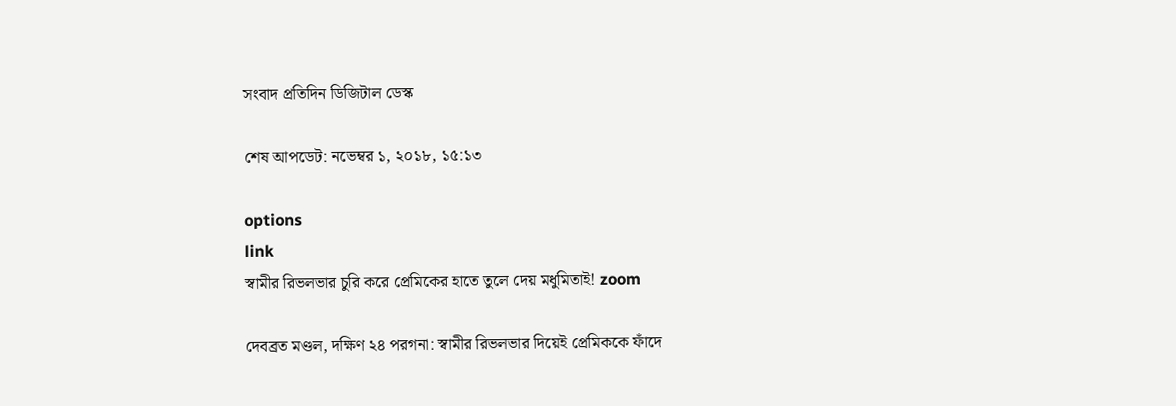সংবাদ প্রতিদিন ডিজিটাল ডেস্ক

শেষ আপডেট: নভেম্বর ১, ২০১৮, ১৫:১৩

options
link
স্বামীর রিভলভার চুরি করে প্রেমিকের হাতে তুলে দেয় মধুমিতাই! zoom

দেবব্রত মণ্ডল, দক্ষিণ ২৪ পরগনা: স্বামীর রিভলভার দিয়েই প্রেমিককে ফাঁদে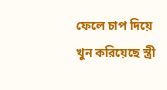ফেলে চাপ দিয়ে খুন করিয়েছে স্ত্রী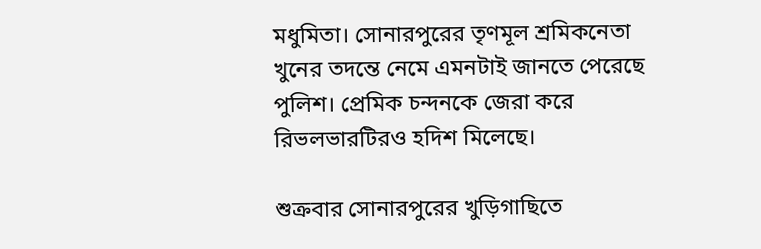মধুমিতা। সোনারপুরের তৃণমূল শ্রমিকনেতা খুনের তদন্তে নেমে এমনটাই জানতে পেরেছে পুলিশ। প্রেমিক চন্দনকে জেরা করে রিভলভারটিরও হদিশ মিলেছে।

শুক্রবার সোনারপুরের খুড়িগাছিতে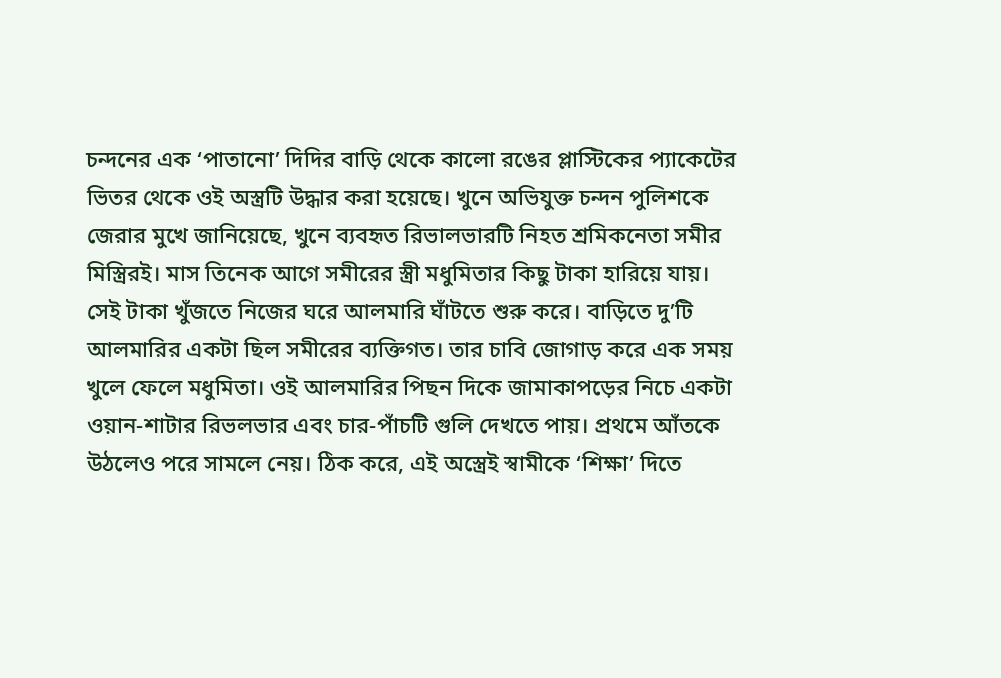চন্দনের এক ‘পাতানো’ দিদির বাড়ি থেকে কালো রঙের প্লাস্টিকের প্যাকেটের ভিতর থেকে ওই অস্ত্রটি উদ্ধার করা হয়েছে। খুনে অভিযুক্ত চন্দন পুলিশকে জেরার মুখে জানিয়েছে, খুনে ব্যবহৃত রিভালভারটি নিহত শ্রমিকনেতা সমীর মিস্ত্রিরই। মাস তিনেক আগে সমীরের স্ত্রী মধুমিতার কিছু টাকা হারিয়ে যায়। সেই টাকা খুঁজতে নিজের ঘরে আলমারি ঘাঁটতে শুরু করে। বাড়িতে দু’টি আলমারির একটা ছিল সমীরের ব্যক্তিগত। তার চাবি জোগাড় করে এক সময় খুলে ফেলে মধুমিতা। ওই আলমারির পিছন দিকে জামাকাপড়ের নিচে একটা ওয়ান-শাটার রিভলভার এবং চার-পাঁচটি গুলি দেখতে পায়। প্রথমে আঁতকে উঠলেও পরে সামলে নেয়। ঠিক করে, এই অস্ত্রেই স্বামীকে ‘শিক্ষা’ দিতে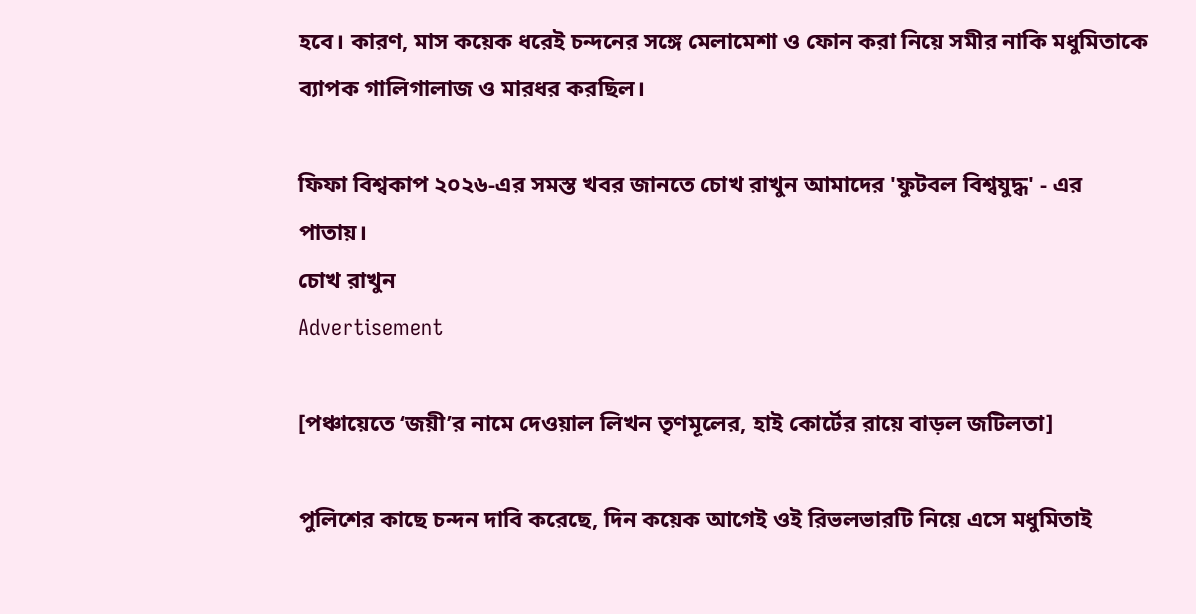হবে। কারণ, মাস কয়েক ধরেই চন্দনের সঙ্গে মেলামেশা ও ফোন করা নিয়ে সমীর নাকি মধুমিতাকে ব্যাপক গালিগালাজ ও মারধর করছিল।

ফিফা বিশ্বকাপ ২০২৬-এর সমস্ত খবর জানতে চোখ রাখুন আমাদের 'ফুটবল বিশ্বযুদ্ধ' - এর পাতায়।
চোখ রাখুন
Advertisement

[পঞ্চায়েতে ‘জয়ী’র নামে দেওয়াল লিখন তৃণমূলের, হাই কোর্টের রায়ে বাড়ল জটিলতা]

পুলিশের কাছে চন্দন দাবি করেছে, দিন কয়েক আগেই ওই রিভলভারটি নিয়ে এসে মধুমিতাই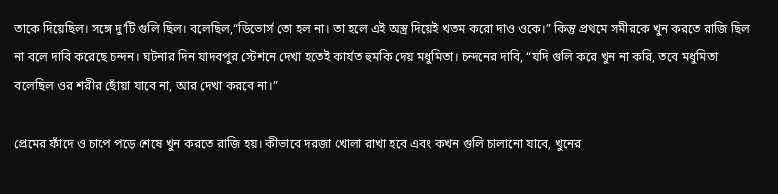তাকে দিয়েছিল। সঙ্গে দু’টি গুলি ছিল। বলেছিল,“ডিভোর্স তো হল না। তা হলে এই অস্ত্র দিয়েই খতম করো দাও ওকে।” কিন্তু প্রথমে সমীরকে খুন করতে রাজি ছিল না বলে দাবি করেছে চন্দন। ঘটনার দিন যাদবপুর স্টেশনে দেখা হতেই কার্যত হুমকি দেয় মধুমিতা। চন্দনের দাবি, “যদি গুলি করে খুন না করি, তবে মধুমিতা বলেছিল ওর শরীর ছোঁয়া যাবে না, আর দেখা করবে না।”

প্রেমের ফাঁদে ও চাপে পড়ে শেষে খুন করতে রাজি হয়। কীভাবে দরজা খোলা রাখা হবে এবং কখন গুলি চালানো যাবে, খুনের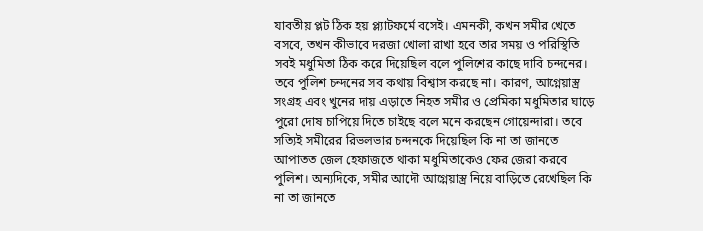যাবতীয় প্লট ঠিক হয় প্ল্যাটফর্মে বসেই। এমনকী, কখন সমীর খেতে বসবে, তখন কীভাবে দরজা খোলা রাখা হবে তার সময় ও পরিস্থিতি সবই মধুমিতা ঠিক করে দিয়েছিল বলে পুলিশের কাছে দাবি চন্দনের। তবে পুলিশ চন্দনের সব কথায় বিশ্বাস করছে না। কারণ, আগ্নেয়াস্ত্র সংগ্রহ এবং খুনের দায় এড়াতে নিহত সমীর ও প্রেমিকা মধুমিতার ঘাড়ে পুরো দোষ চাপিয়ে দিতে চাইছে বলে মনে করছেন গোয়েন্দারা। তবে সত্যিই সমীরের রিভলভার চন্দনকে দিয়েছিল কি না তা জানতে আপাতত জেল হেফাজতে থাকা মধুমিতাকেও ফের জেরা করবে পুলিশ। অন্যদিকে, সমীর আদৌ আগ্নেয়াস্ত্র নিয়ে বাড়িতে রেখেছিল কি না তা জানতে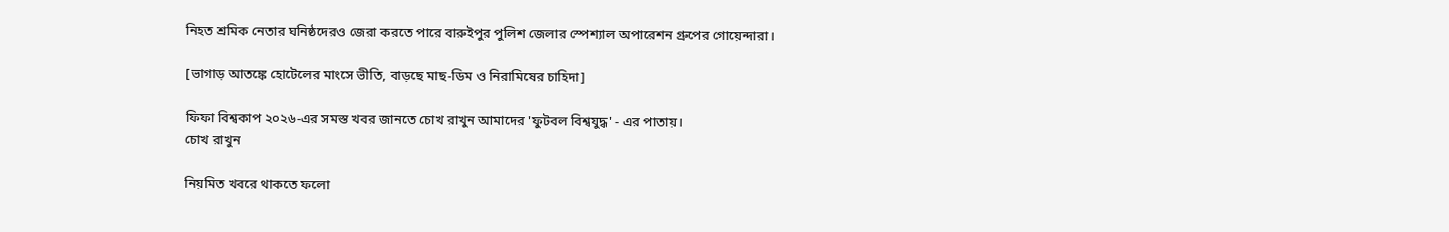নিহত শ্রমিক নেতার ঘনিষ্ঠদেরও জেরা করতে পারে বারুইপুর পুলিশ জেলার স্পেশ্যাল অপারেশন গ্রুপের গোয়েন্দারা।

[ভাগাড় আতঙ্কে হোটেলের মাংসে ভীতি, বাড়ছে মাছ-ডিম ও নিরামিষের চাহিদা]

ফিফা বিশ্বকাপ ২০২৬-এর সমস্ত খবর জানতে চোখ রাখুন আমাদের 'ফুটবল বিশ্বযুদ্ধ' - এর পাতায়।
চোখ রাখুন

নিয়মিত খবরে থাকতে ফলো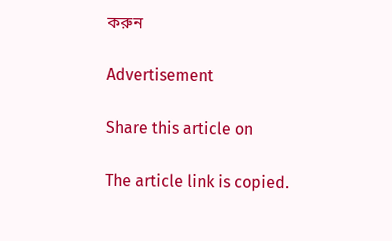করুন

Advertisement

Share this article on

The article link is copied.